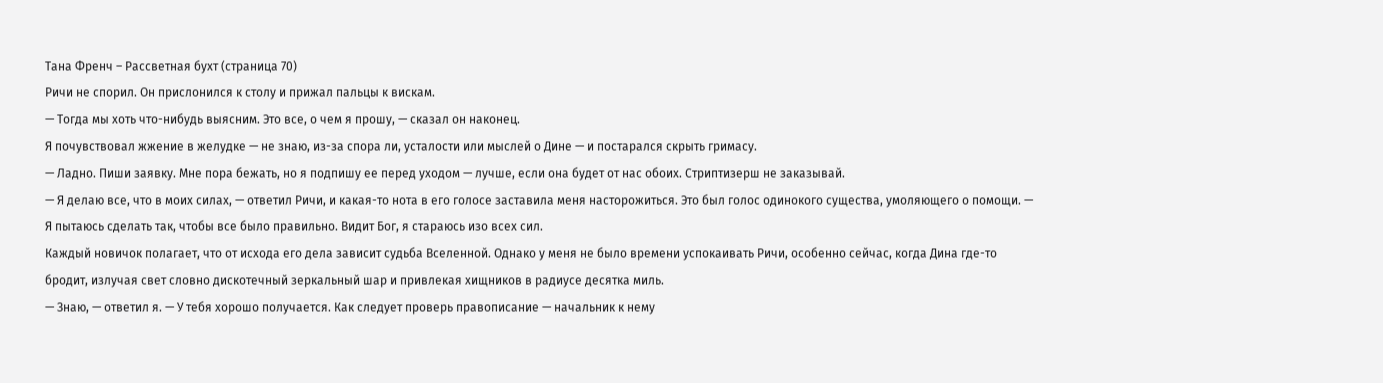Тана Френч – Рассветная бухт (страница 70)
Ричи не спорил. Он прислонился к столу и прижал пальцы к вискам.
— Тогда мы хоть что-нибудь выясним. Это все, о чем я прошу, — сказал он наконец.
Я почувствовал жжение в желудке — не знаю, из-за спора ли, усталости или мыслей о Дине — и постарался скрыть гримасу.
— Ладно. Пиши заявку. Мне пора бежать, но я подпишу ее перед уходом — лучше, если она будет от нас обоих. Стриптизерш не заказывай.
— Я делаю все, что в моих силах, — ответил Ричи, и какая-то нота в его голосе заставила меня насторожиться. Это был голос одинокого существа, умоляющего о помощи. — Я пытаюсь сделать так, чтобы все было правильно. Видит Бог, я стараюсь изо всех сил.
Каждый новичок полагает, что от исхода его дела зависит судьба Вселенной. Однако у меня не было времени успокаивать Ричи, особенно сейчас, когда Дина где-то бродит, излучая свет словно дискотечный зеркальный шар и привлекая хищников в радиусе десятка миль.
— Знаю, — ответил я. — У тебя хорошо получается. Как следует проверь правописание — начальник к нему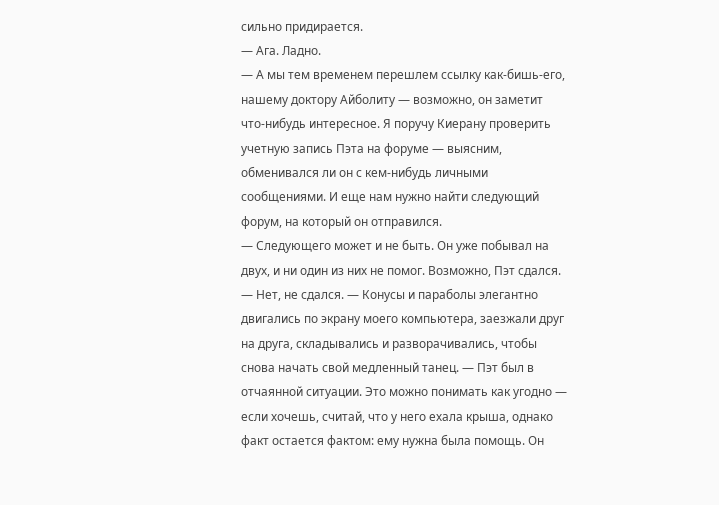сильно придирается.
— Ага. Ладно.
— А мы тем временем перешлем ссылку как-бишь-его, нашему доктору Айболиту — возможно, он заметит что-нибудь интересное. Я поручу Киерану проверить учетную запись Пэта на форуме — выясним, обменивался ли он с кем-нибудь личными сообщениями. И еще нам нужно найти следующий форум, на который он отправился.
— Следующего может и не быть. Он уже побывал на двух, и ни один из них не помог. Возможно, Пэт сдался.
— Нет, не сдался. — Конусы и параболы элегантно двигались по экрану моего компьютера, заезжали друг на друга, складывались и разворачивались, чтобы снова начать свой медленный танец. — Пэт был в отчаянной ситуации. Это можно понимать как угодно — если хочешь, считай, что у него ехала крыша, однако факт остается фактом: ему нужна была помощь. Он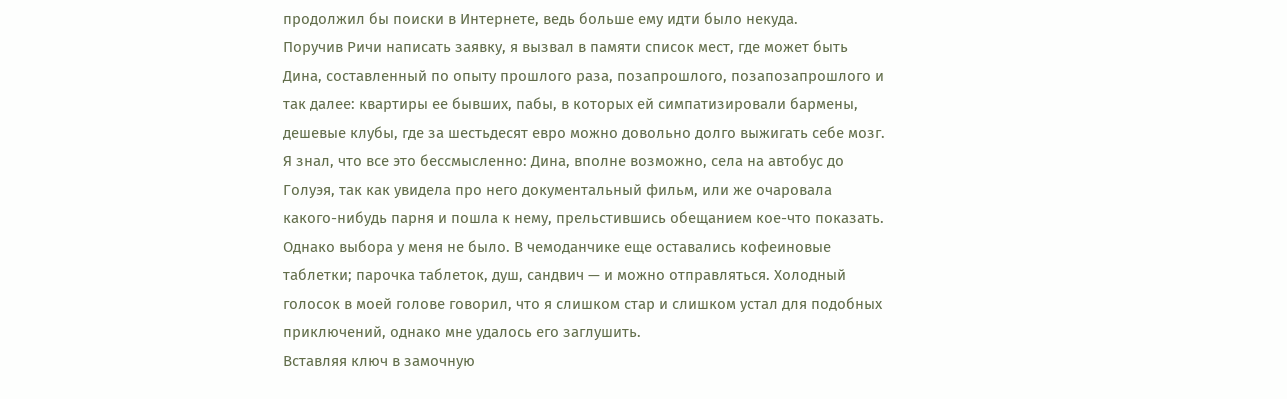продолжил бы поиски в Интернете, ведь больше ему идти было некуда.
Поручив Ричи написать заявку, я вызвал в памяти список мест, где может быть Дина, составленный по опыту прошлого раза, позапрошлого, позапозапрошлого и так далее: квартиры ее бывших, пабы, в которых ей симпатизировали бармены, дешевые клубы, где за шестьдесят евро можно довольно долго выжигать себе мозг. Я знал, что все это бессмысленно: Дина, вполне возможно, села на автобус до Голуэя, так как увидела про него документальный фильм, или же очаровала какого-нибудь парня и пошла к нему, прельстившись обещанием кое-что показать. Однако выбора у меня не было. В чемоданчике еще оставались кофеиновые таблетки; парочка таблеток, душ, сандвич — и можно отправляться. Холодный голосок в моей голове говорил, что я слишком стар и слишком устал для подобных приключений, однако мне удалось его заглушить.
Вставляя ключ в замочную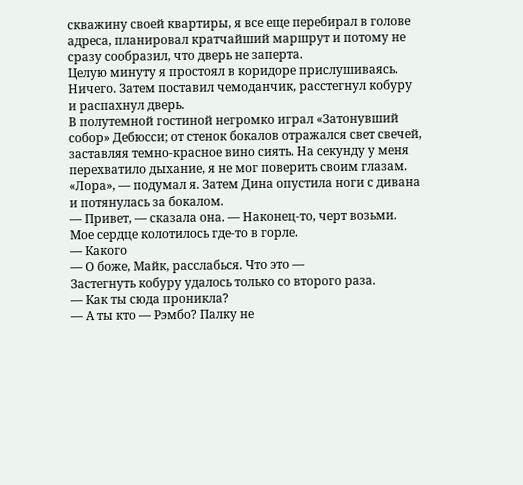скважину своей квартиры, я все еще перебирал в голове адреса, планировал кратчайший маршрут и потому не сразу сообразил, что дверь не заперта.
Целую минуту я простоял в коридоре прислушиваясь. Ничего. Затем поставил чемоданчик, расстегнул кобуру и распахнул дверь.
В полутемной гостиной негромко играл «Затонувший собор» Дебюсси; от стенок бокалов отражался свет свечей, заставляя темно-красное вино сиять. На секунду у меня перехватило дыхание, я не мог поверить своим глазам. «Лора», — подумал я. Затем Дина опустила ноги с дивана и потянулась за бокалом.
— Привет, — сказала она. — Наконец-то, черт возьми.
Мое сердце колотилось где-то в горле.
— Какого
— О боже, Майк, расслабься. Что это —
Застегнуть кобуру удалось только со второго раза.
— Как ты сюда проникла?
— А ты кто — Рэмбо? Палку не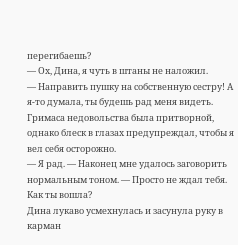перегибаешь?
— Ох, Дина, я чуть в штаны не наложил.
— Направить пушку на собственную сестру! А я-то думала, ты будешь рад меня видеть.
Гримаса недовольства была притворной, однако блеск в глазах предупреждал, чтобы я вел себя осторожно.
— Я рад. — Наконец мне удалось заговорить нормальным тоном. — Просто не ждал тебя. Как ты вошла?
Дина лукаво усмехнулась и засунула руку в карман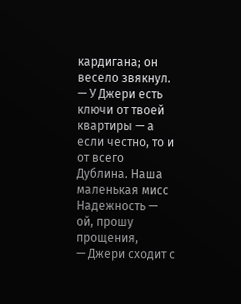кардигана; он весело звякнул.
— У Джери есть ключи от твоей квартиры — а если честно, то и от всего Дублина. Наша маленькая мисс Надежность — ой, прошу прощения,
— Джери сходит с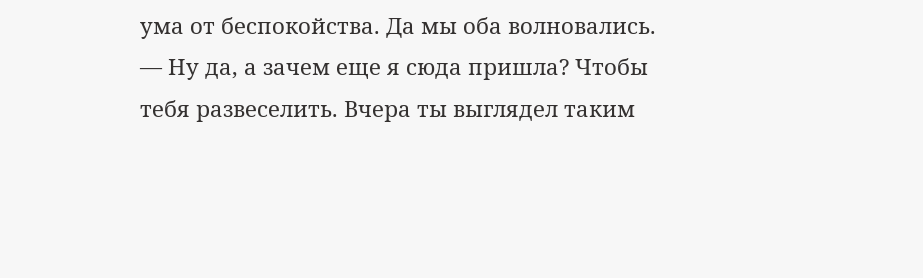ума от беспокойства. Да мы оба волновались.
— Ну да, а зачем еще я сюда пришла? Чтобы тебя развеселить. Вчера ты выглядел таким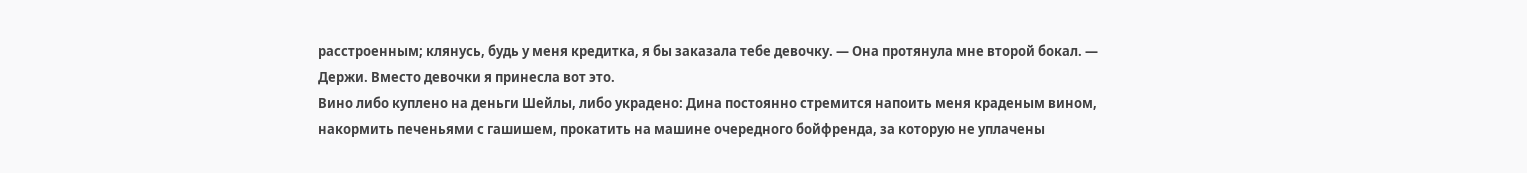расстроенным; клянусь, будь у меня кредитка, я бы заказала тебе девочку. — Она протянула мне второй бокал. — Держи. Вместо девочки я принесла вот это.
Вино либо куплено на деньги Шейлы, либо украдено: Дина постоянно стремится напоить меня краденым вином, накормить печеньями с гашишем, прокатить на машине очередного бойфренда, за которую не уплачены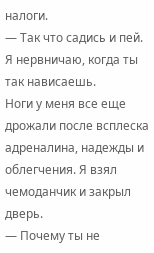налоги.
— Так что садись и пей. Я нервничаю, когда ты так нависаешь.
Ноги у меня все еще дрожали после всплеска адреналина, надежды и облегчения. Я взял чемоданчик и закрыл дверь.
— Почему ты не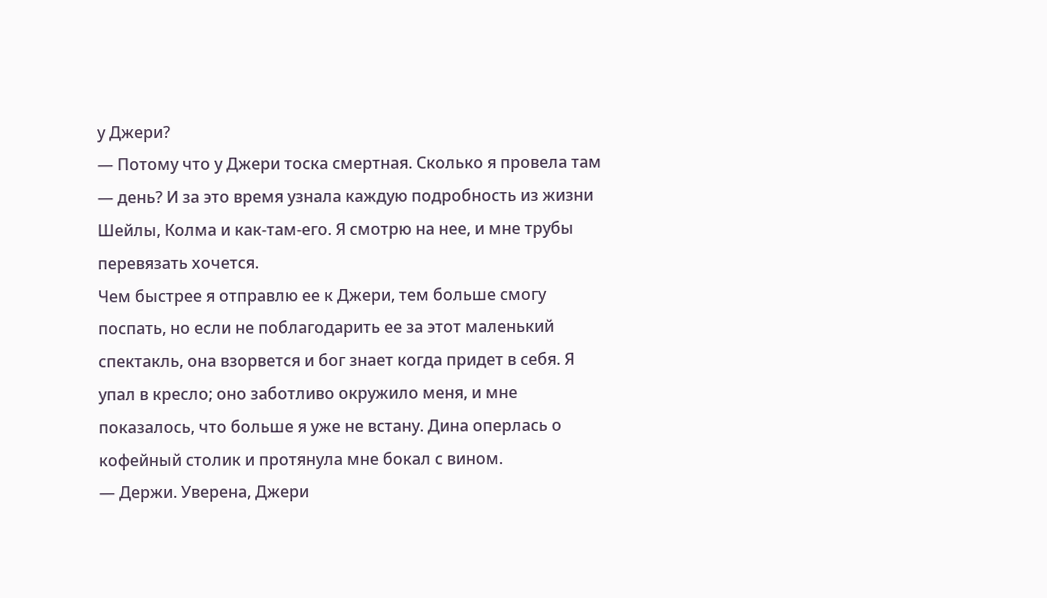у Джери?
— Потому что у Джери тоска смертная. Сколько я провела там — день? И за это время узнала каждую подробность из жизни Шейлы, Колма и как-там-его. Я смотрю на нее, и мне трубы перевязать хочется.
Чем быстрее я отправлю ее к Джери, тем больше смогу поспать, но если не поблагодарить ее за этот маленький спектакль, она взорвется и бог знает когда придет в себя. Я упал в кресло; оно заботливо окружило меня, и мне показалось, что больше я уже не встану. Дина оперлась о кофейный столик и протянула мне бокал с вином.
— Держи. Уверена, Джери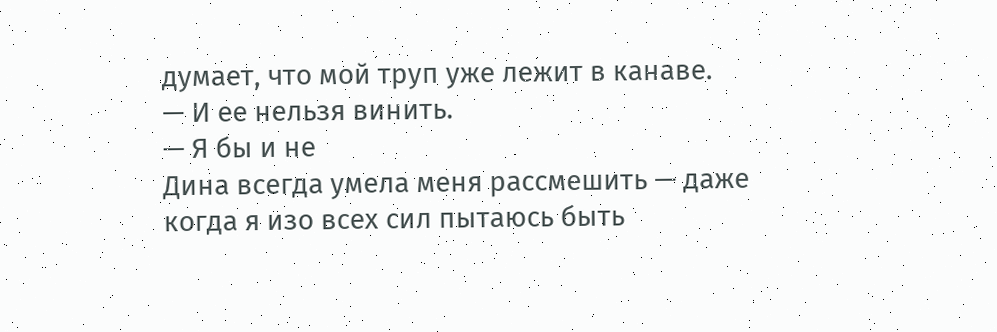думает, что мой труп уже лежит в канаве.
— И ее нельзя винить.
— Я бы и не
Дина всегда умела меня рассмешить — даже когда я изо всех сил пытаюсь быть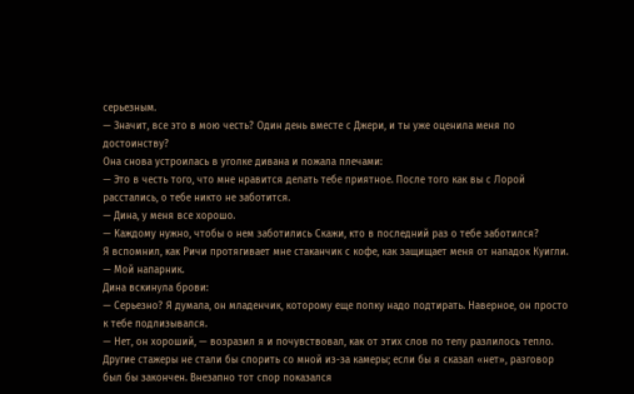серьезным.
— Значит, все это в мою честь? Один день вместе с Джери, и ты уже оценила меня по достоинству?
Она снова устроилась в уголке дивана и пожала плечами:
— Это в честь того, что мне нравится делать тебе приятное. После того как вы с Лорой расстались, о тебе никто не заботится.
— Дина, у меня все хорошо.
— Каждому нужно, чтобы о нем заботились Скажи, кто в последний раз о тебе заботился?
Я вспомнил, как Ричи протягивает мне стаканчик с кофе, как защищает меня от нападок Куигли.
— Мой напарник.
Дина вскинула брови:
— Серьезно? Я думала, он младенчик, которому еще попку надо подтирать. Наверное, он просто к тебе подлизывался.
— Нет, он хороший, — возразил я и почувствовал, как от этих слов по телу разлилось тепло. Другие стажеры не стали бы спорить со мной из-за камеры; если бы я сказал «нет», разговор был бы закончен. Внезапно тот спор показался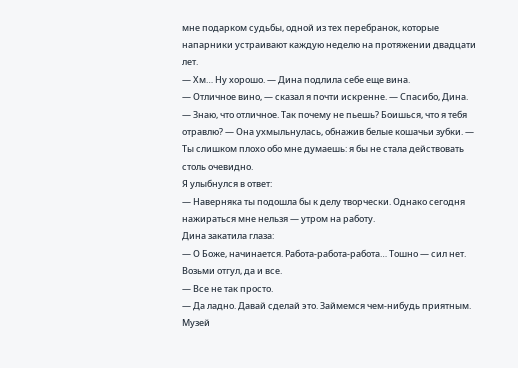мне подарком судьбы, одной из тех перебранок, которые напарники устраивают каждую неделю на протяжении двадцати лет.
— Хм… Ну хорошо. — Дина подлила себе еще вина.
— Отличное вино, — сказал я почти искренне. — Спасибо, Дина.
— Знаю, что отличное. Так почему не пьешь? Боишься, что я тебя отравлю? — Она ухмыльнулась, обнажив белые кошачьи зубки. — Ты слишком плохо обо мне думаешь: я бы не стала действовать столь очевидно.
Я улыбнулся в ответ:
— Наверняка ты подошла бы к делу творчески. Однако сегодня нажираться мне нельзя — утром на работу.
Дина закатила глаза:
— О Боже, начинается. Работа-работа-работа… Тошно — сил нет. Возьми отгул, да и все.
— Все не так просто.
— Да ладно. Давай сделай это. Займемся чем-нибудь приятным. Музей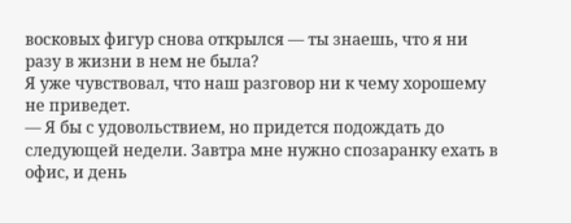восковых фигур снова открылся — ты знаешь, что я ни разу в жизни в нем не была?
Я уже чувствовал, что наш разговор ни к чему хорошему не приведет.
— Я бы с удовольствием, но придется подождать до следующей недели. Завтра мне нужно спозаранку ехать в офис, и день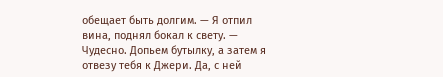обещает быть долгим. — Я отпил вина, поднял бокал к свету. — Чудесно. Допьем бутылку, а затем я отвезу тебя к Джери. Да, с ней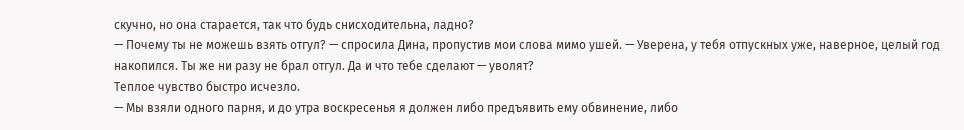скучно, но она старается, так что будь снисходительна, ладно?
— Почему ты не можешь взять отгул? — спросила Дина, пропустив мои слова мимо ушей. — Уверена, у тебя отпускных уже, наверное, целый год накопился. Ты же ни разу не брал отгул. Да и что тебе сделают — уволят?
Теплое чувство быстро исчезло.
— Мы взяли одного парня, и до утра воскресенья я должен либо предъявить ему обвинение, либо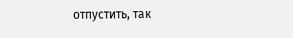отпустить, так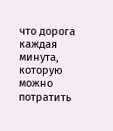что дорога каждая минута, которую можно потратить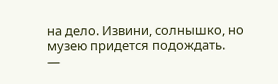на дело. Извини, солнышко, но музею придется подождать.
—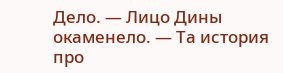Дело. — Лицо Дины окаменело. — Та история про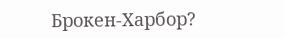Брокен-Харбор?